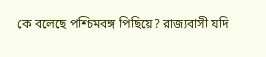কে বলেছে পশ্চিমবঙ্গ পিছিয়ে? রাজ্যবাসী যদি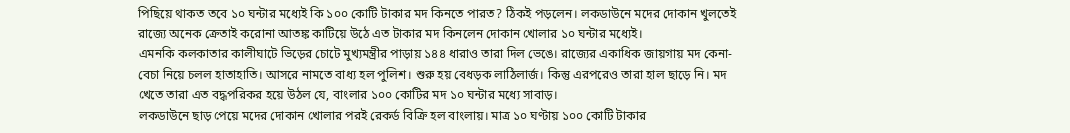পিছিয়ে থাকত তবে ১০ ঘন্টার মধ্যেই কি ১০০ কোটি টাকার মদ কিনতে পারত? ঠিকই পড়লেন। লকডাউনে মদের দোকান খুলতেই রাজ্যে অনেক ক্রেতাই করোনা আতঙ্ক কাটিয়ে উঠে এত টাকার মদ কিনলেন দোকান খোলার ১০ ঘন্টার মধ্যেই।
এমনকি কলকাতার কালীঘাটে ভিড়ের চোটে মুখ্যমন্ত্রীর পাড়ায় ১৪৪ ধারাও তারা দিল ভেঙে। রাজ্যের একাধিক জায়গায় মদ কেনা-বেচা নিয়ে চলল হাতাহাতি। আসরে নামতে বাধ্য হল পুলিশ। শুরু হয় বেধড়ক লাঠিলার্জ। কিন্তু এরপরেও তারা হাল ছাড়ে নি। মদ খেতে তারা এত বদ্ধপরিকর হয়ে উঠল যে, বাংলার ১০০ কোটির মদ ১০ ঘন্টার মধ্যে সাবাড়।
লকডাউনে ছাড় পেয়ে মদের দোকান খোলার পরই রেকর্ড বিক্রি হল বাংলায়। মাত্র ১০ ঘণ্টায় ১০০ কোটি টাকার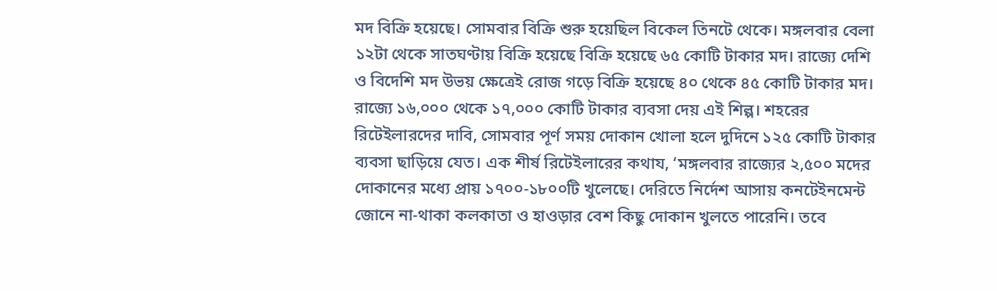মদ বিক্রি হয়েছে। সোমবার বিক্রি শুরু হয়েছিল বিকেল তিনটে থেকে। মঙ্গলবার বেলা ১২টা থেকে সাতঘণ্টায় বিক্রি হয়েছে বিক্রি হয়েছে ৬৫ কোটি টাকার মদ। রাজ্যে দেশি ও বিদেশি মদ উভয় ক্ষেত্রেই রোজ গড়ে বিক্রি হয়েছে ৪০ থেকে ৪৫ কোটি টাকার মদ। রাজ্যে ১৬,০০০ থেকে ১৭,০০০ কোটি টাকার ব্যবসা দেয় এই শিল্প। শহরের রিটেইলারদের দাবি, সোমবার পূর্ণ সময় দোকান খোলা হলে দুদিনে ১২৫ কোটি টাকার ব্যবসা ছাড়িয়ে যেত। এক শীর্ষ রিটেইলারের কথায, ‘মঙ্গলবার রাজ্যের ২,৫০০ মদের দোকানের মধ্যে প্রায় ১৭০০-১৮০০টি খুলেছে। দেরিতে নির্দেশ আসায় কনটেইনমেন্ট জোনে না-থাকা কলকাতা ও হাওড়ার বেশ কিছু দোকান খুলতে পারেনি। তবে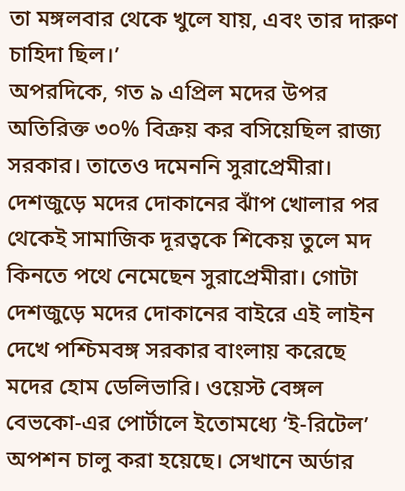তা মঙ্গলবার থেকে খুলে যায়, এবং তার দারুণ চাহিদা ছিল।’
অপরদিকে, গত ৯ এপ্রিল মদের উপর অতিরিক্ত ৩০% বিক্রয় কর বসিয়েছিল রাজ্য সরকার। তাতেও দমেননি সুরাপ্রেমীরা।
দেশজুড়ে মদের দোকানের ঝাঁপ খোলার পর থেকেই সামাজিক দূরত্বকে শিকেয় তুলে মদ কিনতে পথে নেমেছেন সুরাপ্রেমীরা। গোটা দেশজুড়ে মদের দোকানের বাইরে এই লাইন দেখে পশ্চিমবঙ্গ সরকার বাংলায় করেছে মদের হোম ডেলিভারি। ওয়েস্ট বেঙ্গল বেভকো-এর পোর্টালে ইতোমধ্যে ‘ই-রিটেল’ অপশন চালু করা হয়েছে। সেখানে অর্ডার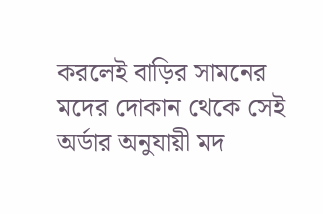করলেই বাড়ির সামনের মদের দোকান থেকে সেই অর্ডার অনুযায়ী মদ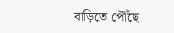বাড়িতে পৌঁছে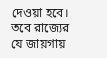দেওয়া হবে। তবে রাজ্যের যে জায়গায়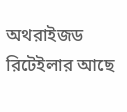অথরাইজড রিটেইলার আছে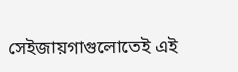সেইজায়গাগুলোতেই এই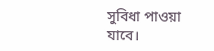সুবিধা পাওয়া যাবে।